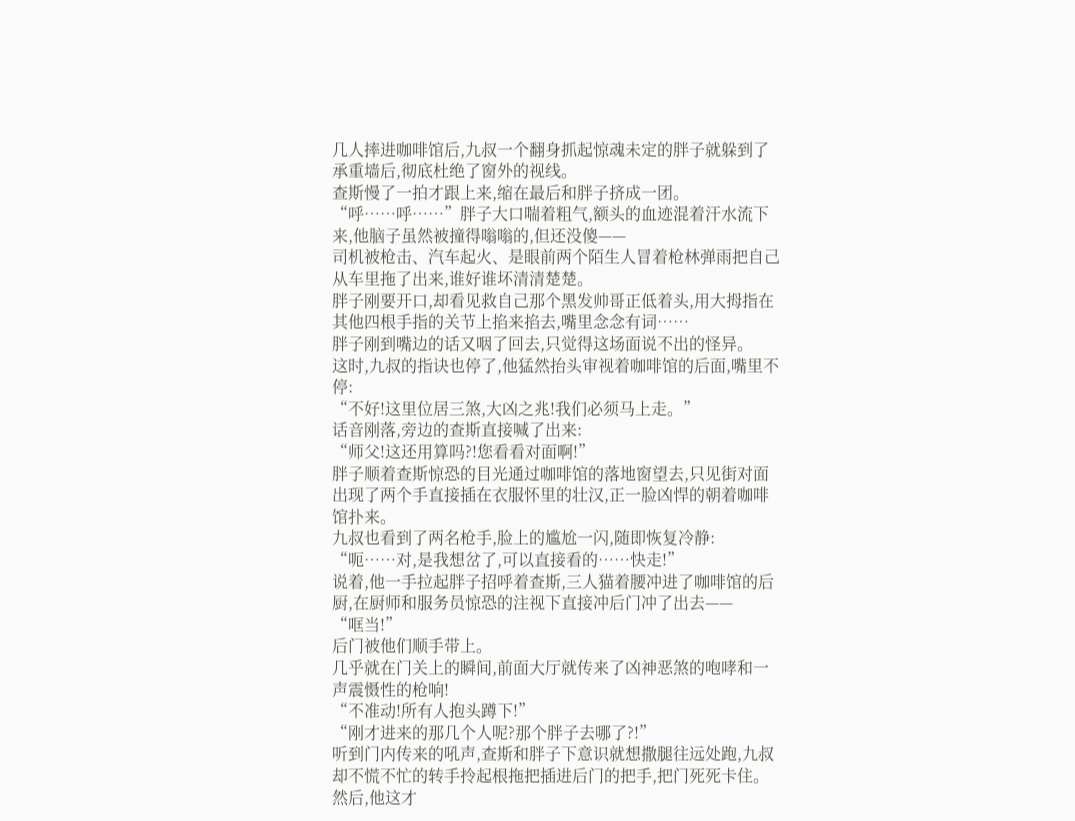几人摔进咖啡馆后,九叔一个翻身抓起惊魂未定的胖子就躲到了承重墙后,彻底杜绝了窗外的视线。
查斯慢了一拍才跟上来,缩在最后和胖子挤成一团。
“呼……呼……”胖子大口喘着粗气,额头的血迹混着汗水流下来,他脑子虽然被撞得嗡嗡的,但还没傻——
司机被枪击、汽车起火、是眼前两个陌生人冒着枪林弹雨把自己从车里拖了出来,谁好谁坏清清楚楚。
胖子刚要开口,却看见救自己那个黑发帅哥正低着头,用大拇指在其他四根手指的关节上掐来掐去,嘴里念念有词……
胖子刚到嘴边的话又咽了回去,只觉得这场面说不出的怪异。
这时,九叔的指诀也停了,他猛然抬头审视着咖啡馆的后面,嘴里不停:
“不好!这里位居三煞,大凶之兆!我们必须马上走。”
话音刚落,旁边的查斯直接喊了出来:
“师父!这还用算吗?!您看看对面啊!”
胖子顺着查斯惊恐的目光通过咖啡馆的落地窗望去,只见街对面出现了两个手直接插在衣服怀里的壮汉,正一脸凶悍的朝着咖啡馆扑来。
九叔也看到了两名枪手,脸上的尴尬一闪,随即恢复冷静:
“呃……对,是我想岔了,可以直接看的……快走!”
说着,他一手拉起胖子招呼着查斯,三人猫着腰冲进了咖啡馆的后厨,在厨师和服务员惊恐的注视下直接冲后门冲了出去——
“哐当!”
后门被他们顺手带上。
几乎就在门关上的瞬间,前面大厅就传来了凶神恶煞的咆哮和一声震慑性的枪响!
“不准动!所有人抱头蹲下!”
“刚才进来的那几个人呢?那个胖子去哪了?!”
听到门内传来的吼声,查斯和胖子下意识就想撒腿往远处跑,九叔却不慌不忙的转手拎起根拖把插进后门的把手,把门死死卡住。
然后,他这才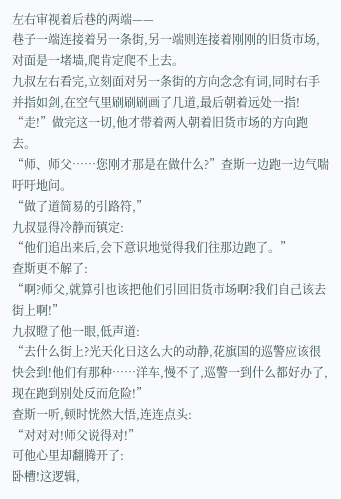左右审视着后巷的两端——
巷子一端连接着另一条街,另一端则连接着刚刚的旧货市场,对面是一堵墙,爬肯定爬不上去。
九叔左右看完,立刻面对另一条街的方向念念有词,同时右手并指如剑,在空气里刷刷刷画了几道,最后朝着远处一指!
“走!”做完这一切,他才带着两人朝着旧货市场的方向跑去。
“师、师父……您刚才那是在做什么?”查斯一边跑一边气喘吁吁地问。
“做了道简易的引路符,”
九叔显得冷静而镇定:
“他们追出来后,会下意识地觉得我们往那边跑了。”
查斯更不解了:
“啊?师父,就算引也该把他们引回旧货市场啊?我们自己该去街上啊!”
九叔瞪了他一眼,低声道:
“去什么街上?光天化日这么大的动静,花旗国的巡警应该很快会到!他们有那种……洋车,慢不了,巡警一到什么都好办了,现在跑到别处反而危险!”
查斯一听,顿时恍然大悟,连连点头:
“对对对!师父说得对!”
可他心里却翻腾开了:
卧槽!这逻辑,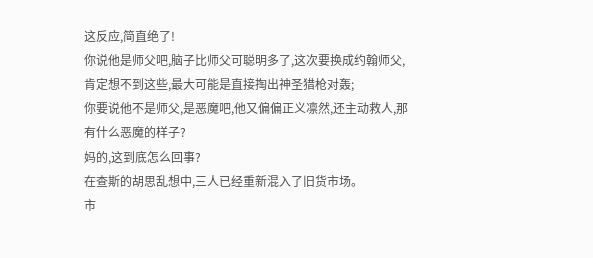这反应,简直绝了!
你说他是师父吧,脑子比师父可聪明多了,这次要换成约翰师父,肯定想不到这些,最大可能是直接掏出神圣猎枪对轰;
你要说他不是师父,是恶魔吧,他又偏偏正义凛然,还主动救人,那有什么恶魔的样子?
妈的,这到底怎么回事?
在查斯的胡思乱想中,三人已经重新混入了旧货市场。
市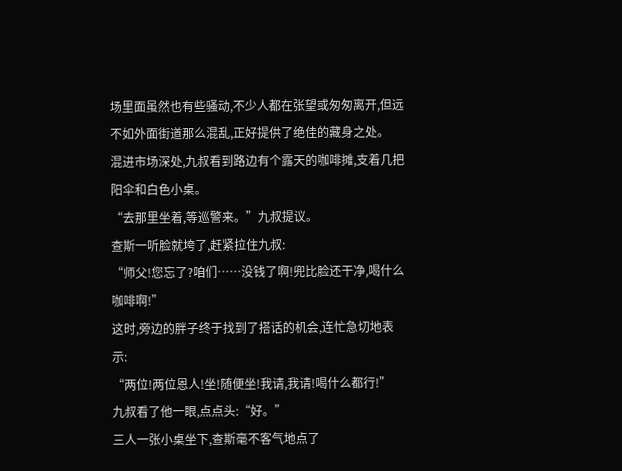场里面虽然也有些骚动,不少人都在张望或匆匆离开,但远不如外面街道那么混乱,正好提供了绝佳的藏身之处。
混进市场深处,九叔看到路边有个露天的咖啡摊,支着几把阳伞和白色小桌。
“去那里坐着,等巡警来。”九叔提议。
查斯一听脸就垮了,赶紧拉住九叔:
“师父!您忘了?咱们……没钱了啊!兜比脸还干净,喝什么咖啡啊!”
这时,旁边的胖子终于找到了搭话的机会,连忙急切地表示:
“两位!两位恩人!坐!随便坐!我请,我请!喝什么都行!”
九叔看了他一眼,点点头:“好。”
三人一张小桌坐下,查斯毫不客气地点了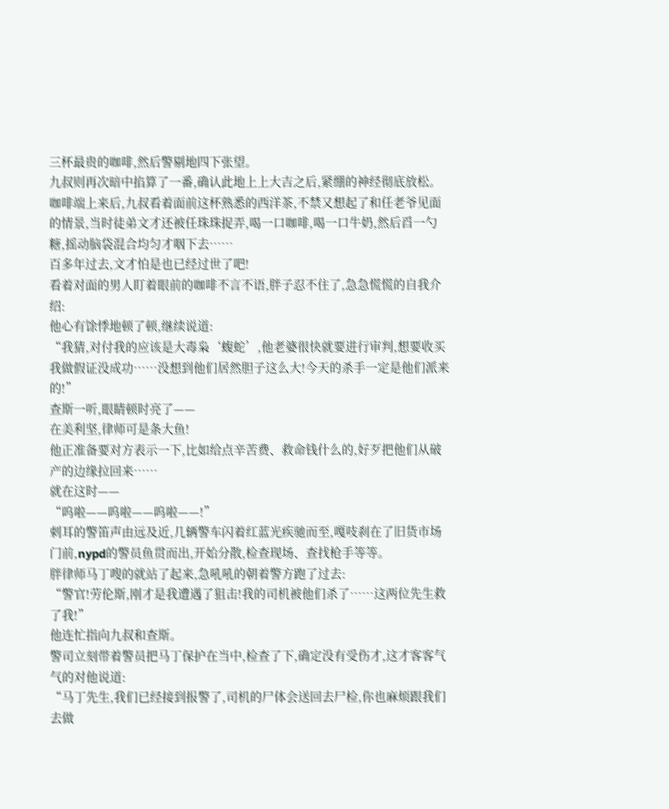三杯最贵的咖啡,然后警剔地四下张望。
九叔则再次暗中掐算了一番,确认此地上上大吉之后,紧绷的神经彻底放松。
咖啡端上来后,九叔看着面前这杯熟悉的西洋茶,不禁又想起了和任老爷见面的情景,当时徒弟文才还被任珠珠捉弄,喝一口咖啡,喝一口牛奶,然后舀一勺糖,摇动脑袋混合均匀才咽下去……
百多年过去,文才怕是也已经过世了吧!
看着对面的男人盯着眼前的咖啡不言不语,胖子忍不住了,急急慌慌的自我介绍:
他心有馀悸地顿了顿,继续说道:
“我猜,对付我的应该是大毒枭‘蝮蛇’,他老婆很快就要进行审判,想要收买我做假证没成功……没想到他们居然胆子这么大!今天的杀手一定是他们派来的!”
查斯一听,眼睛顿时亮了——
在美利坚,律师可是条大鱼!
他正准备要对方表示一下,比如给点辛苦费、救命钱什么的,好歹把他们从破产的边缘拉回来……
就在这时——
“呜啦——呜啦——呜啦——!”
刺耳的警笛声由远及近,几辆警车闪着红蓝光疾驰而至,嘎吱刹在了旧货市场门前,nypd的警员鱼贯而出,开始分散,检查现场、查找枪手等等。
胖律师马丁嗖的就站了起来,急吼吼的朝着警方跑了过去:
“警官!劳伦斯,刚才是我遭遇了狙击!我的司机被他们杀了……这两位先生救了我!”
他连忙指向九叔和查斯。
警司立刻带着警员把马丁保护在当中,检查了下,确定没有受伤才,这才客客气气的对他说道:
“马丁先生,我们已经接到报警了,司机的尸体会送回去尸检,你也麻烦跟我们去做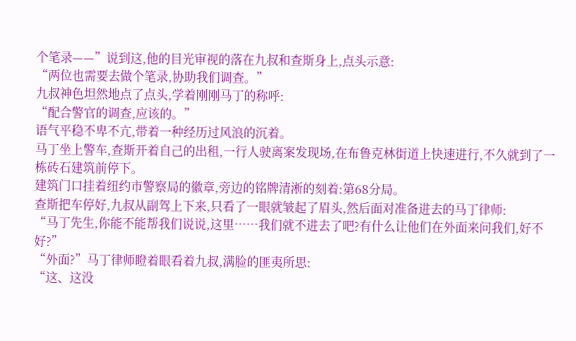个笔录——”说到这,他的目光审视的落在九叔和查斯身上,点头示意:
“两位也需要去做个笔录,协助我们调查。”
九叔神色坦然地点了点头,学着刚刚马丁的称呼:
“配合警官的调查,应该的。”
语气平稳不卑不亢,带着一种经历过风浪的沉着。
马丁坐上警车,查斯开着自己的出租,一行人驶离案发现场,在布鲁克林街道上快速进行,不久就到了一栋砖石建筑前停下。
建筑门口挂着纽约市警察局的徽章,旁边的铭牌清淅的刻着:第68分局。
查斯把车停好,九叔从副驾上下来,只看了一眼就皱起了眉头,然后面对准备进去的马丁律师:
“马丁先生,你能不能帮我们说说,这里……我们就不进去了吧?有什么让他们在外面来问我们,好不好?”
“外面?”马丁律师瞪着眼看着九叔,满脸的匪夷所思:
“这、这没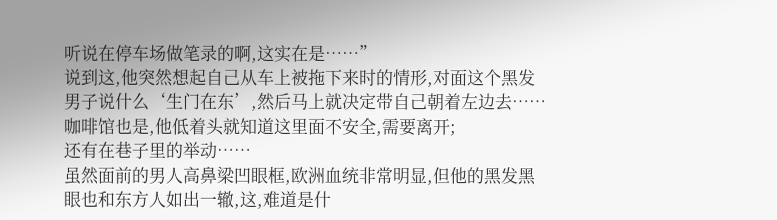听说在停车场做笔录的啊,这实在是……”
说到这,他突然想起自己从车上被拖下来时的情形,对面这个黑发男子说什么‘生门在东’,然后马上就决定带自己朝着左边去……
咖啡馆也是,他低着头就知道这里面不安全,需要离开;
还有在巷子里的举动……
虽然面前的男人高鼻梁凹眼框,欧洲血统非常明显,但他的黑发黑眼也和东方人如出一辙,这,难道是什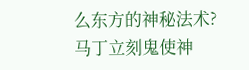么东方的神秘法术?
马丁立刻鬼使神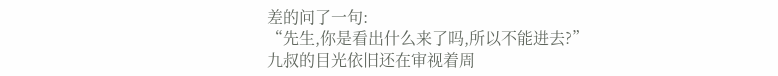差的问了一句:
“先生,你是看出什么来了吗,所以不能进去?”
九叔的目光依旧还在审视着周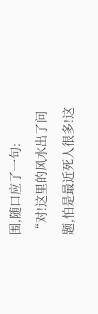围,随口应了一句:
“对!这里的风水出了问题,怕是最近死人很多!这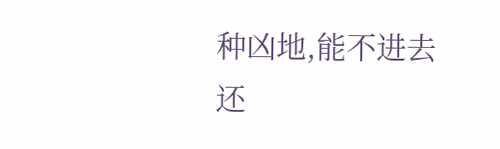种凶地,能不进去还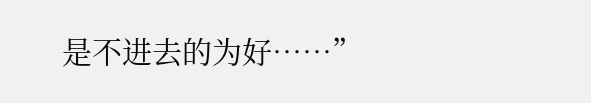是不进去的为好……”